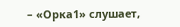– «Орка1» слушает,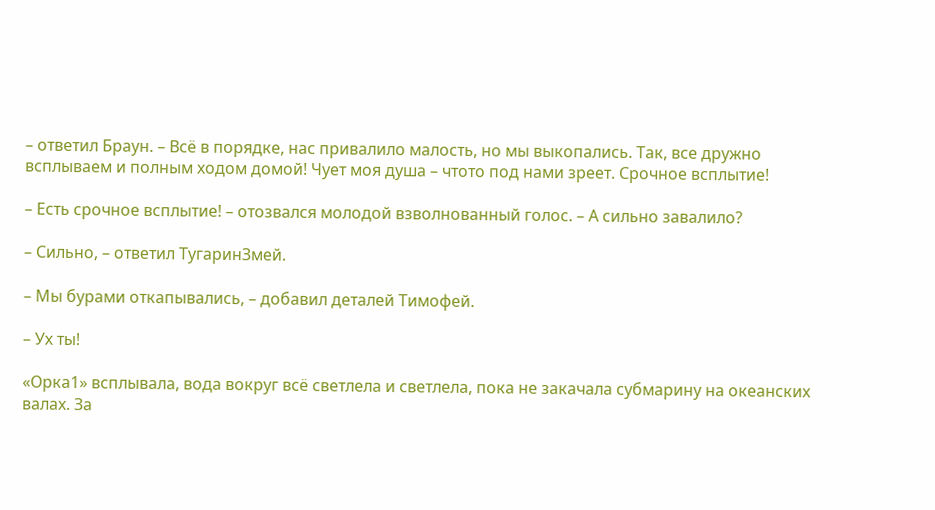– ответил Браун. – Всё в порядке, нас привалило малость, но мы выкопались. Так, все дружно всплываем и полным ходом домой! Чует моя душа – чтото под нами зреет. Срочное всплытие!

– Есть срочное всплытие! – отозвался молодой взволнованный голос. – А сильно завалило?

– Сильно, – ответил ТугаринЗмей.

– Мы бурами откапывались, – добавил деталей Тимофей.

– Ух ты!

«Орка1» всплывала, вода вокруг всё светлела и светлела, пока не закачала субмарину на океанских валах. За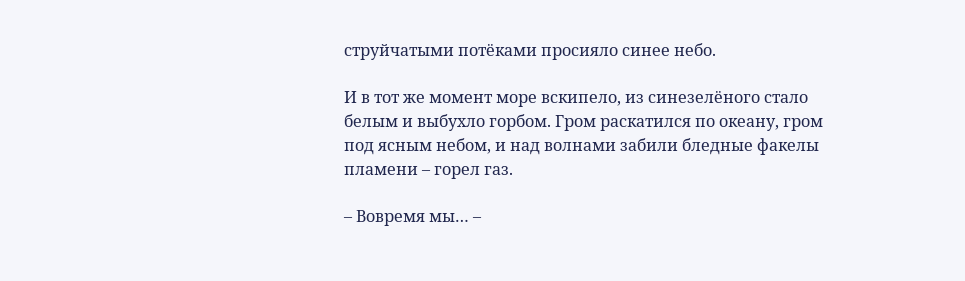струйчатыми потёками просияло синее небо.

И в тот же момент море вскипело, из синезелёного стало белым и выбухло горбом. Гром раскатился по океану, гром под ясным небом, и над волнами забили бледные факелы пламени – горел газ.

– Вовремя мы… –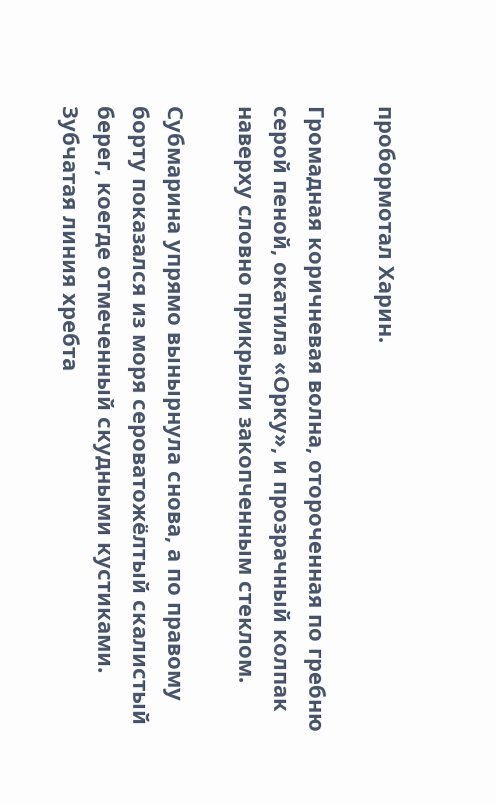пробормотал Харин.

Громадная коричневая волна, отороченная по гребню серой пеной, окатила «Орку», и прозрачный колпак наверху словно прикрыли закопченным стеклом.

Субмарина упрямо вынырнула снова, а по правому борту показался из моря сероватожёлтый скалистый берег, коегде отмеченный скудными кустиками. Зубчатая линия хребта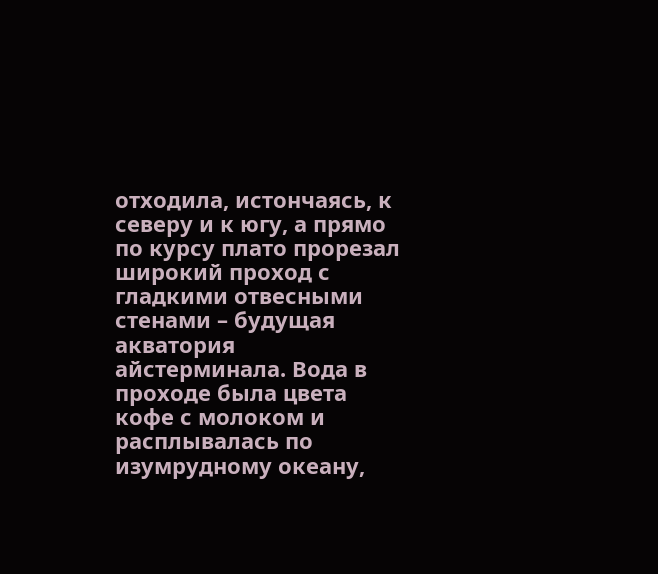отходила, истончаясь, к северу и к югу, а прямо по курсу плато прорезал широкий проход с гладкими отвесными стенами – будущая акватория айстерминала. Вода в проходе была цвета кофе с молоком и расплывалась по изумрудному океану,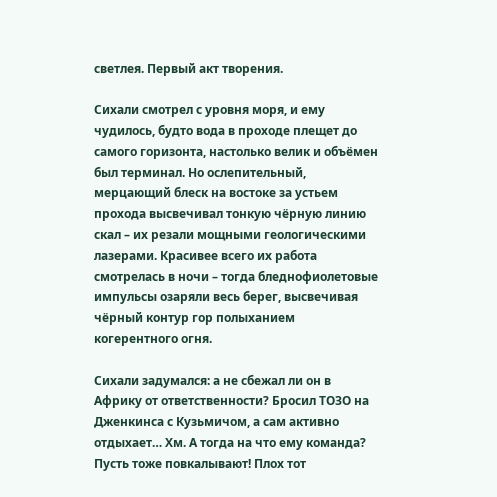светлея. Первый акт творения.

Сихали смотрел с уровня моря, и ему чудилось, будто вода в проходе плещет до самого горизонта, настолько велик и объёмен был терминал. Но ослепительный, мерцающий блеск на востоке за устьем прохода высвечивал тонкую чёрную линию скал – их резали мощными геологическими лазерами. Красивее всего их работа смотрелась в ночи – тогда бледнофиолетовые импульсы озаряли весь берег, высвечивая чёрный контур гор полыханием когерентного огня.

Сихали задумался: а не сбежал ли он в Африку от ответственности? Бросил ТОЗО на Дженкинса с Кузьмичом, а сам активно отдыхает… Хм. А тогда на что ему команда? Пусть тоже повкалывают! Плох тот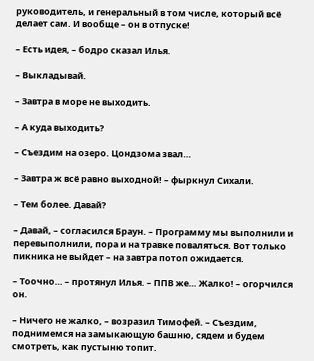руководитель, и генеральный в том числе, который всё делает сам. И вообще – он в отпуске!

– Есть идея, – бодро сказал Илья.

– Выкладывай.

– Завтра в море не выходить.

– А куда выходить?

– Съездим на озеро. Цондзома звал…

– Завтра ж всё равно выходной! – фыркнул Сихали.

– Тем более. Давай?

– Давай, – согласился Браун. – Программу мы выполнили и перевыполнили, пора и на травке поваляться. Вот только пикника не выйдет – на завтра потоп ожидается.

– Тоочно… – протянул Илья. – ППВ же… Жалко! – огорчился он.

– Ничего не жалко, – возразил Тимофей. – Съездим, поднимемся на замыкающую башню, сядем и будем смотреть, как пустыню топит.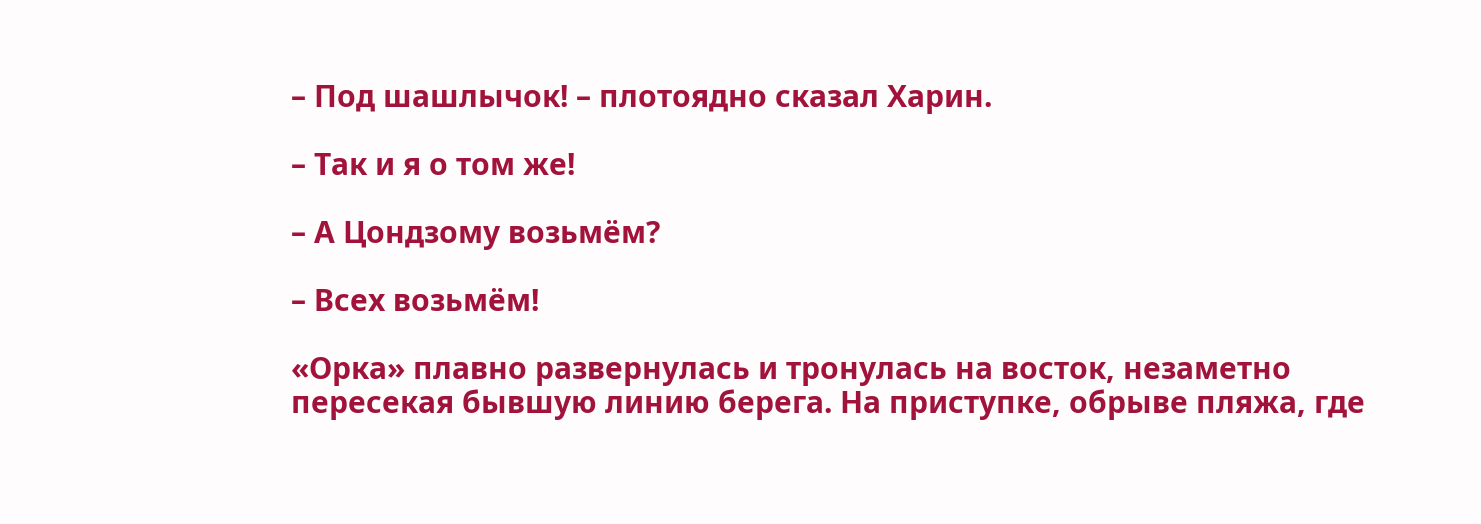– Под шашлычок! – плотоядно сказал Харин.

– Так и я о том же!

– А Цондзому возьмём?

– Всех возьмём!

«Орка» плавно развернулась и тронулась на восток, незаметно пересекая бывшую линию берега. На приступке, обрыве пляжа, где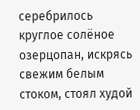серебрилось круглое солёное озерцопан, искрясь свежим белым стоком, стоял худой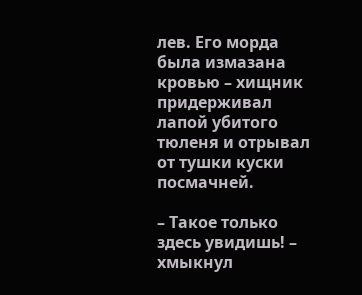лев. Его морда была измазана кровью – хищник придерживал лапой убитого тюленя и отрывал от тушки куски посмачней.

– Такое только здесь увидишь! – хмыкнул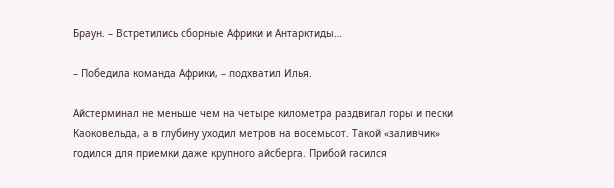Браун. – Встретились сборные Африки и Антарктиды…

– Победила команда Африки, – подхватил Илья.

Айстерминал не меньше чем на четыре километра раздвигал горы и пески Каоковельда, а в глубину уходил метров на восемьсот. Такой «заливчик» годился для приемки даже крупного айсберга. Прибой гасился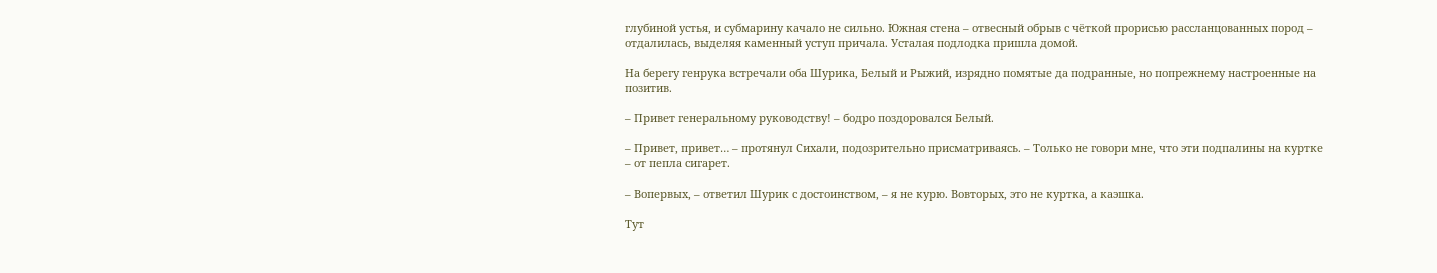глубиной устья, и субмарину качало не сильно. Южная стена – отвесный обрыв с чёткой прорисью рассланцованных пород – отдалилась, выделяя каменный уступ причала. Усталая подлодка пришла домой.

На берегу генрука встречали оба Шурика, Белый и Рыжий, изрядно помятые да подранные, но попрежнему настроенные на позитив.

– Привет генеральному руководству! – бодро поздоровался Белый.

– Привет, привет… – протянул Сихали, подозрительно присматриваясь. – Только не говори мне, что эти подпалины на куртке – от пепла сигарет.

– Вопервых, – ответил Шурик с достоинством, – я не курю. Вовторых, это не куртка, а каэшка.

Тут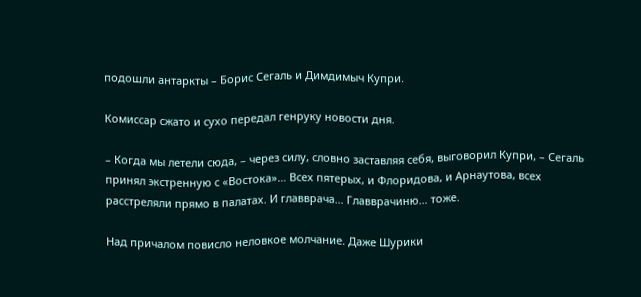подошли антаркты – Борис Сегаль и Димдимыч Купри.

Комиссар сжато и сухо передал генруку новости дня.

– Когда мы летели сюда, – через силу, словно заставляя себя, выговорил Купри, – Сегаль принял экстренную с «Востока»… Всех пятерых, и Флоридова, и Арнаутова, всех расстреляли прямо в палатах. И главврача… Главврачиню… тоже.

Над причалом повисло неловкое молчание. Даже Шурики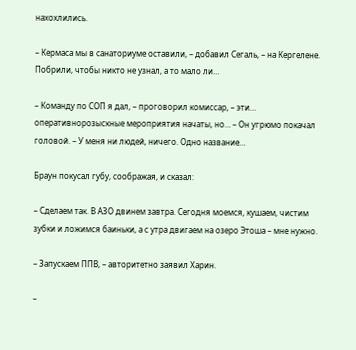нахохлились.

– Кермаса мы в санаториуме оставили, – добавил Сегаль, – на Кергелене. Побрили, чтобы никто не узнал, а то мало ли…

– Команду по СОП я дал, – проговорил комиссар, – эти… оперативнорозыскные мероприятия начаты, но… – Он угрюмо покачал головой. – У меня ни людей, ничего. Одно название…

Браун покусал губу, соображая, и сказал:

– Сделаем так. В АЗО двинем завтра. Сегодня моемся, кушаем, чистим зубки и ложимся баиньки, а с утра двигаем на озеро Этоша – мне нужно.

– Запускаем ППВ, – авторитетно заявил Харин.

–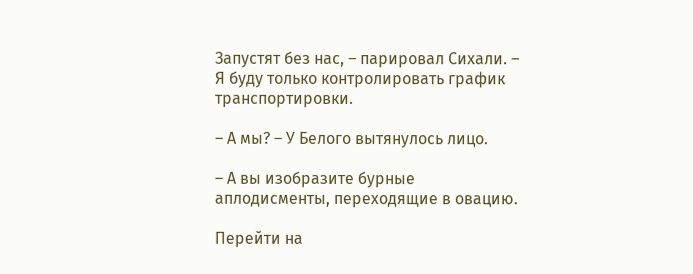Запустят без нас, – парировал Сихали. – Я буду только контролировать график транспортировки.

– А мы? – У Белого вытянулось лицо.

– А вы изобразите бурные аплодисменты, переходящие в овацию.

Перейти на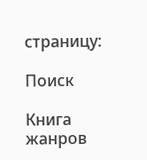страницу:

Поиск

Книга жанров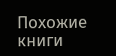Похожие книги